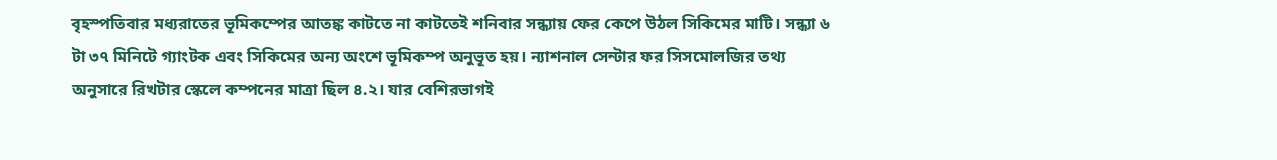বৃহস্পতিবার মধ্যরাতের ভূমিকম্পের আতঙ্ক কাটতে না কাটতেই শনিবার সন্ধ্যায় ফের কেপে উঠল সিকিমের মাটি। সন্ধ্যা ৬ টা ৩৭ মিনিটে গ্যাংটক এবং সিকিমের অন্য অংশে ভূমিকম্প অনুভূত হয়। ন্যাশনাল সেন্টার ফর সিসমোলজির তথ্য অনুসারে রিখটার স্কেলে কম্পনের মাত্রা ছিল ৪.২। যার বেশিরভাগই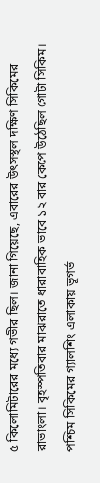৫ কিলোমিটারের মধ্যে গভীর ছিল। জানা গিয়েছে, এবারের উৎসস্থল দক্ষিণ সিকিমের রাভাংলা। বৃহস্পতিবার মাঝরাতে ধারাবাহিক ভাবে ১২ বার কেপে উঠেছিল গোটা সিকিম।
পশ্চিম সিকিমের গ্যালশিং এলাকায় ভূগর্ভ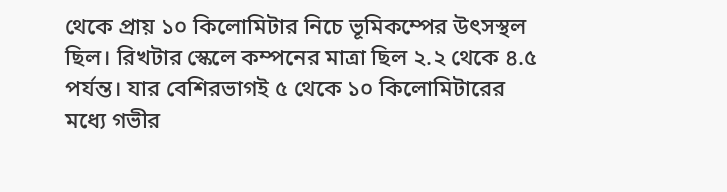থেকে প্রায় ১০ কিলোমিটার নিচে ভূমিকম্পের উৎসস্থল ছিল। রিখটার স্কেলে কম্পনের মাত্রা ছিল ২.২ থেকে ৪.৫ পর্যন্ত। যার বেশিরভাগই ৫ থেকে ১০ কিলোমিটারের মধ্যে গভীর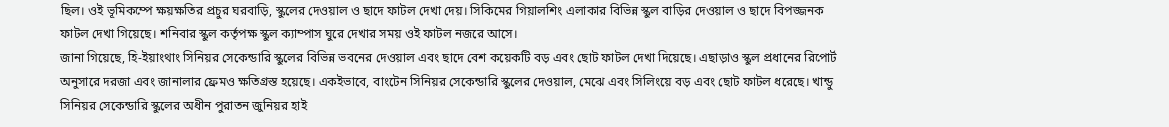ছিল। ওই ভূমিকম্পে ক্ষয়ক্ষতির প্রচুর ঘরবাড়ি, স্কুলের দেওয়াল ও ছাদে ফাটল দেখা দেয়। সিকিমের গিয়ালশিং এলাকার বিভিন্ন স্কুল বাড়ির দেওয়াল ও ছাদে বিপজ্জনক ফাটল দেখা গিয়েছে। শনিবার স্কুল কর্তৃপক্ষ স্কুল ক্যাম্পাস ঘুরে দেখার সময় ওই ফাটল নজরে আসে।
জানা গিয়েছে, হি-ইয়াংথাং সিনিয়র সেকেন্ডারি স্কুলের বিভিন্ন ভবনের দেওয়াল এবং ছাদে বেশ কয়েকটি বড় এবং ছোট ফাটল দেখা দিয়েছে। এছাড়াও স্কুল প্রধানের রিপোর্ট অনুসারে দরজা এবং জানালার ফ্রেমও ক্ষতিগ্রস্ত হয়েছে। একইভাবে, বাংটেন সিনিয়র সেকেন্ডারি স্কুলের দেওয়াল, মেঝে এবং সিলিংয়ে বড় এবং ছোট ফাটল ধরেছে। খান্ডু সিনিয়র সেকেন্ডারি স্কুলের অধীন পুরাতন জুনিয়র হাই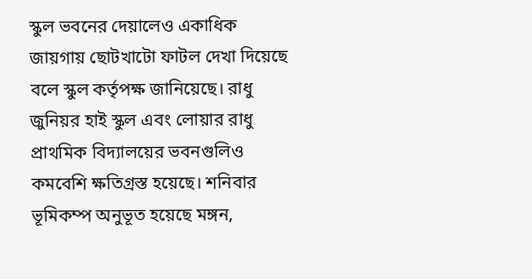স্কুল ভবনের দেয়ালেও একাধিক জায়গায় ছোটখাটো ফাটল দেখা দিয়েছে বলে স্কুল কর্তৃপক্ষ জানিয়েছে। রাধু জুনিয়র হাই স্কুল এবং লোয়ার রাধু প্রাথমিক বিদ্যালয়ের ভবনগুলিও কমবেশি ক্ষতিগ্রস্ত হয়েছে। শনিবার ভূমিকম্প অনুভূত হয়েছে মঙ্গন,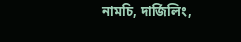নামচি, দার্জিলিং,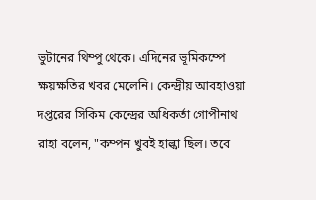ভুটানের থিম্পু থেকে। এদিনের ভূমিকম্পে ক্ষয়ক্ষতির খবর মেলেনি। কেন্দ্রীয় আবহাওয়া দপ্তরের সিকিম কেন্দ্রের অধিকর্তা গোপীনাথ রাহা বলেন, "কম্পন খুবই হাল্কা ছিল। তবে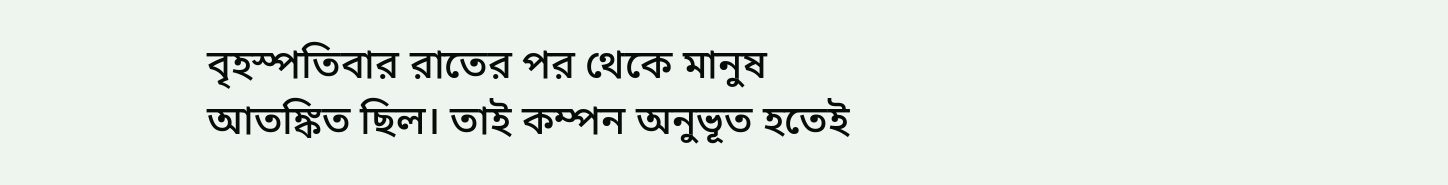বৃহস্পতিবার রাতের পর থেকে মানুষ আতঙ্কিত ছিল। তাই কম্পন অনুভূত হতেই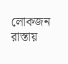লোকজন রাস্তায়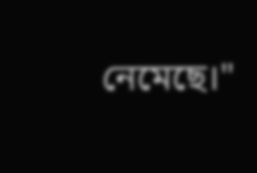নেমেছে।"